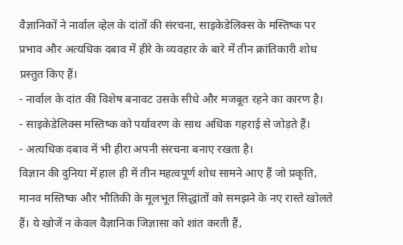वैज्ञानिकों ने नार्वाल व्हेल के दांतों की संरचना, साइकेडेलिक्स के मस्तिष्क पर प्रभाव और अत्यधिक दबाव में हीरे के व्यवहार के बारे में तीन क्रांतिकारी शोध प्रस्तुत किए हैं।
- नार्वाल के दांत की विशेष बनावट उसके सीधे और मजबूत रहने का कारण है।
- साइकेडेलिक्स मस्तिष्क को पर्यावरण के साथ अधिक गहराई से जोड़ते हैं।
- अत्यधिक दबाव में भी हीरा अपनी संरचना बनाए रखता है।
विज्ञान की दुनिया में हाल ही में तीन महत्वपूर्ण शोध सामने आए हैं जो प्रकृति, मानव मस्तिष्क और भौतिकी के मूलभूत सिद्धांतों को समझने के नए रास्ते खोलते हैं। ये खोजें न केवल वैज्ञानिक जिज्ञासा को शांत करती हैं,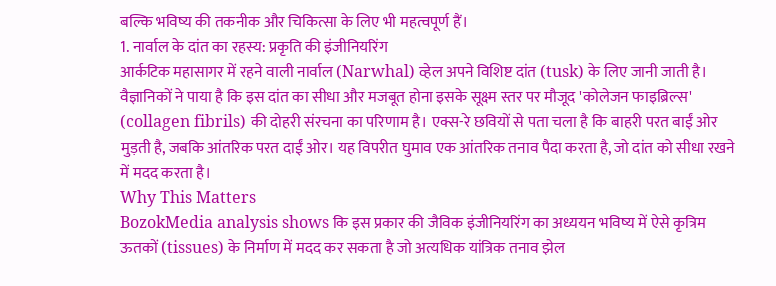बल्कि भविष्य की तकनीक और चिकित्सा के लिए भी महत्वपूर्ण हैं।
1. नार्वाल के दांत का रहस्य: प्रकृति की इंजीनियरिंग
आर्कटिक महासागर में रहने वाली नार्वाल (Narwhal) व्हेल अपने विशिष्ट दांत (tusk) के लिए जानी जाती है। वैज्ञानिकों ने पाया है कि इस दांत का सीधा और मजबूत होना इसके सूक्ष्म स्तर पर मौजूद 'कोलेजन फाइब्रिल्स' (collagen fibrils) की दोहरी संरचना का परिणाम है। एक्स-रे छवियों से पता चला है कि बाहरी परत बाईं ओर मुड़ती है, जबकि आंतरिक परत दाईं ओर। यह विपरीत घुमाव एक आंतरिक तनाव पैदा करता है, जो दांत को सीधा रखने में मदद करता है।
Why This Matters
BozokMedia analysis shows कि इस प्रकार की जैविक इंजीनियरिंग का अध्ययन भविष्य में ऐसे कृत्रिम ऊतकों (tissues) के निर्माण में मदद कर सकता है जो अत्यधिक यांत्रिक तनाव झेल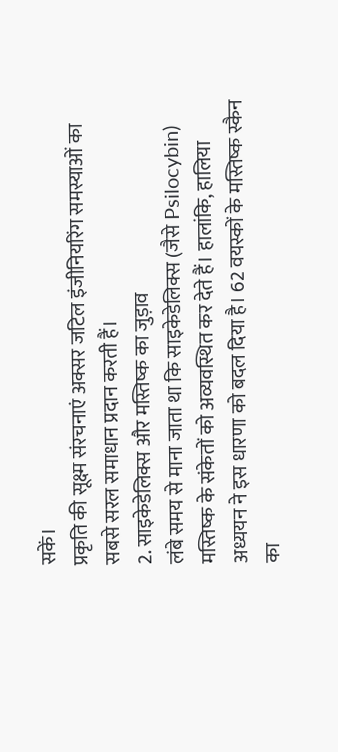सकें।
प्रकृति की सूक्ष्म संरचनाएं अक्सर जटिल इंजीनियरिंग समस्याओं का सबसे सरल समाधान प्रदान करती हैं।
2. साइकेडेलिक्स और मस्तिष्क का जुड़ाव
लंबे समय से माना जाता था कि साइकेडेलिक्स (जैसे Psilocybin) मस्तिष्क के संकेतों को अव्यवस्थित कर देते हैं। हालांकि, हालिया अध्ययन ने इस धारणा को बदल दिया है। 62 वयस्कों के मस्तिष्क स्कैन का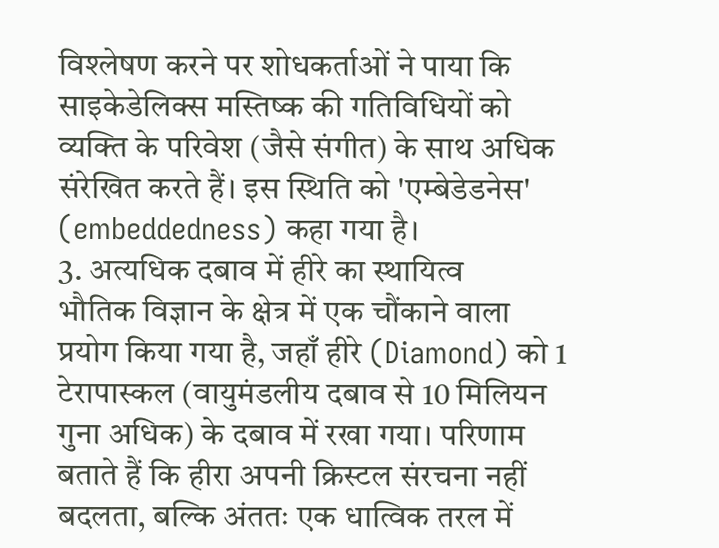विश्लेषण करने पर शोधकर्ताओं ने पाया कि साइकेडेलिक्स मस्तिष्क की गतिविधियों को व्यक्ति के परिवेश (जैसे संगीत) के साथ अधिक संरेखित करते हैं। इस स्थिति को 'एम्बेडेडनेस' (embeddedness) कहा गया है।
3. अत्यधिक दबाव में हीरे का स्थायित्व
भौतिक विज्ञान के क्षेत्र में एक चौंकाने वाला प्रयोग किया गया है, जहाँ हीरे (Diamond) को 1 टेरापास्कल (वायुमंडलीय दबाव से 10 मिलियन गुना अधिक) के दबाव में रखा गया। परिणाम बताते हैं कि हीरा अपनी क्रिस्टल संरचना नहीं बदलता, बल्कि अंततः एक धात्विक तरल में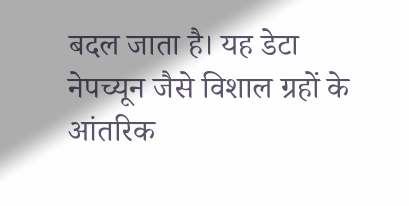बदल जाता है। यह डेटा नेपच्यून जैसे विशाल ग्रहों के आंतरिक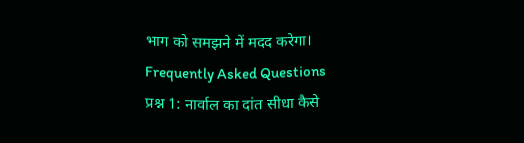भाग को समझने में मदद करेगा।
Frequently Asked Questions
प्रश्न 1: नार्वाल का दांत सीधा कैसे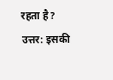रहता है?
उत्तर: इसकी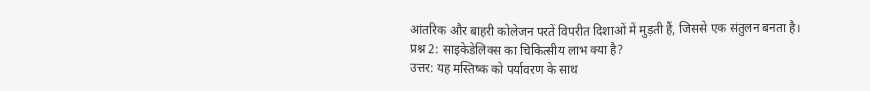आंतरिक और बाहरी कोलेजन परतें विपरीत दिशाओं में मुड़ती हैं, जिससे एक संतुलन बनता है।
प्रश्न 2: साइकेडेलिक्स का चिकित्सीय लाभ क्या है?
उत्तर: यह मस्तिष्क को पर्यावरण के साथ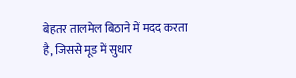बेहतर तालमेल बिठाने में मदद करता है, जिससे मूड में सुधार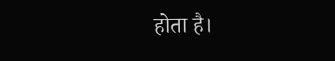होता है।